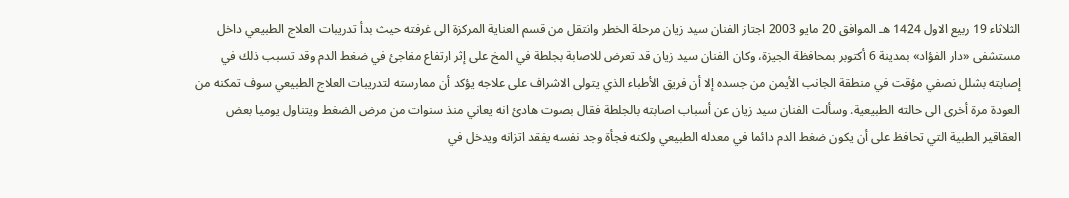الثلاثاء 19 ربيع الاول 1424 هـ الموافق 20 مايو 2003 اجتاز الفنان سيد زيان مرحلة الخطر وانتقل من قسم العناية المركزة الى غرفته حيث بدأ تدريبات العلاج الطبيعي داخل مستشفى «دار الفؤاد» بمدينة 6 أكتوبر بمحافظة الجيزة، وكان الفنان سيد زيان قد تعرض للاصابة بجلطة في المخ على إثر ارتفاع مفاجئ في ضغط الدم وقد تسبب ذلك في إصابته بشلل نصفي مؤقت في منطقة الجانب الأيمن من جسده إلا أن فريق الأطباء الذي يتولى الاشراف على علاجه يؤكد أن ممارسته لتدريبات العلاج الطبيعي سوف تمكنه من العودة مرة أخرى الى حالته الطبيعية. وسألت الفنان سيد زيان عن أسباب اصابته بالجلطة فقال بصوت هادئ انه يعاني منذ سنوات من مرض الضغط ويتناول يوميا بعض العقاقير الطبية التي تحافظ على أن يكون ضغط الدم دائما في معدله الطبيعي ولكنه فجأة وجد نفسه يفقد اتزانه ويدخل في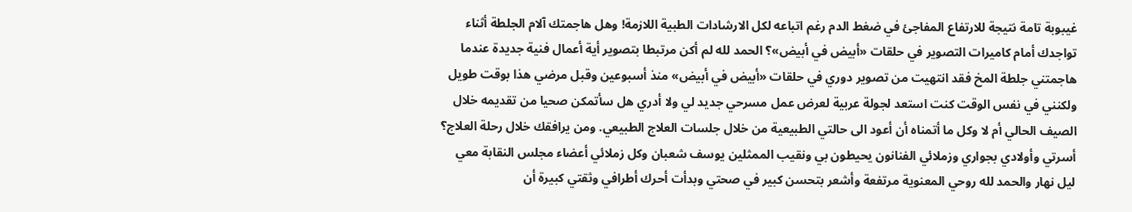غيبوبة تامة نتيجة للارتفاع المفاجئ في ضغط الدم رغم اتباعه لكل الارشادات الطبية اللازمة! وهل هاجمتك آلام الجلطة أثناء تواجدك أمام كاميرات التصوير في حلقات «أبيض في أبيض»؟ الحمد لله لم أكن مرتبطا بتصوير أية أعمال فنية جديدة عندما هاجمتني جلطة المخ فقد انتهيت من تصوير دوري في حلقات «أبيض في أبيض» منذ أسبوعين وقبل مرضي هذا بوقت طويل ولكنني في نفس الوقت كنت استعد لجولة عربية لعرض عمل مسرحي جديد لي ولا أدري هل سأتمكن صحيا من تقديمه خلال الصيف الحالي أم لا وكل ما أتمناه أن أعود الى حالتي الطبيعية من خلال جلسات العلاج الطبيعي. ومن يرافقك خلال رحلة العلاج؟ أسرتي وأولادي بجواري وزملائي الفنانون يحيطون بي ونقيب الممثلين يوسف شعبان وكل زملائي أعضاء مجلس النقابة معي ليل نهار والحمد لله روحي المعنوية مرتفعة وأشعر بتحسن كبير في صحتي وبدأت أحرك أطرافي وثقتي كبيرة أن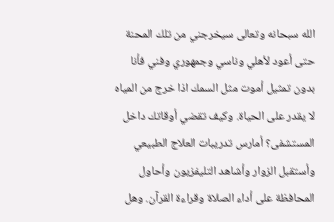الله سبحانه وتعالى سيخرجني من تلك المحنة حتى أعود لأهلي وناسي وجمهوري وفني فأنا بدون تمثيل أموت مثل السمك اذا خرج من المياه لا يقدر على الحياة. وكيف تقضي أوقاتك داخل المستشفى؟ أمارس تدريبات العلاج الطبيعي وأستقبل الزوار وأشاهد التليفزيون وأحاول المحافظة على أداء الصلاة وقراءة القرآن. وهل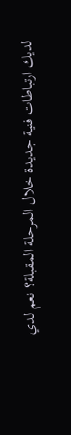لديك ارتباطات فنية جديدة خلال المرحلة المقبلة؟ نعم لدي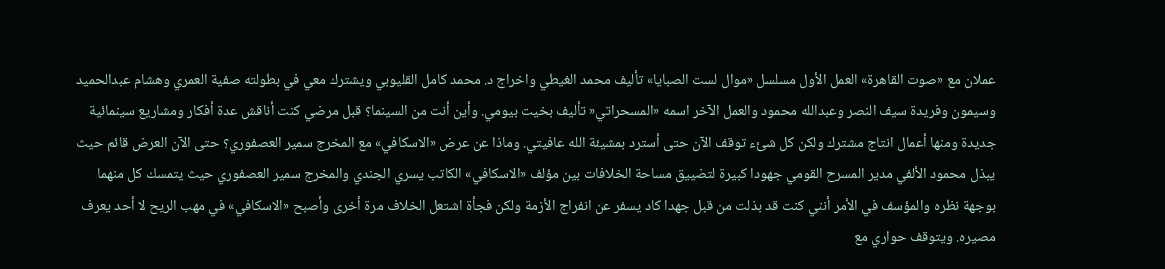عملان مع «صوت القاهرة» العمل الأول مسلسل «موال لست الصبايا» تأليف محمد الغيطي واخراج د. محمد كامل القليوبي ويشترك معي في بطولته صفية العمري وهشام عبدالحميد وسيمون وفريدة سيف النصر وعبدالله محمود والعمل الآخر اسمه «المسحراتي« تأليف بخيت بيومي. وأين أنت من السينما؟ قبل مرضي كنت أناقش عدة أفكار ومشاريع سينمائية جديدة ومنها أعمال انتاج مشترك ولكن كل شئء توقف الآن حتى أسترد بمشيئة الله عافيتي. وماذا عن عرض «الاسكافي» مع المخرج سمير العصفوري؟ حتى الآن العرض قائم حيث يبذل محمود الألفي مدير المسرح القومي جهودا كبيرة لتضييق مساحة الخلافات بين مؤلف «الاسكافي» الكاتب يسري الجندي والمخرج سمير العصفوري حيث يتمسك كل منهما بوجهة نظره والمؤسف في الأمر أنني كنت قد بذلت من قبل جهدا كاد يسفر عن انفراج الأزمة ولكن فجأة اشتعل الخلاف مرة أخرى وأصبح «الاسكافي» في مهب الريح لا أحد يعرف مصيره. ويتوقف حواري مع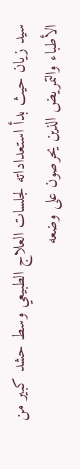سيد زيان حيث بدأ استعداداته لجلسات العلاج الطبيعي وسط حشد كبير من الأطباء والتمريض الذين يحرصون على وضعه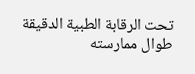تحت الرقابة الطبية الدقيقة طوال ممارسته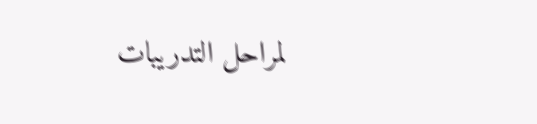لمراحل التدريبات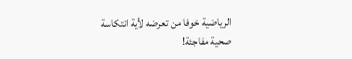الرياضية خوفا من تعرضه لأية انتكاسة صحية مفاجئة!